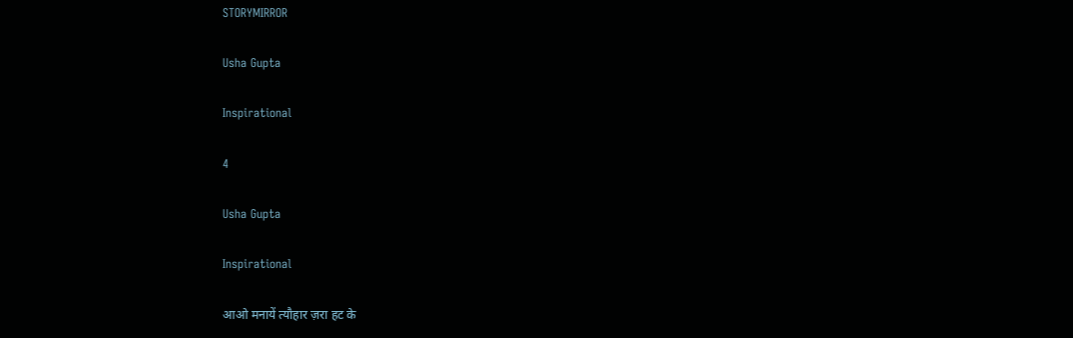STORYMIRROR

Usha Gupta

Inspirational

4

Usha Gupta

Inspirational

आओ मनायें त्यौहार ज़रा हट के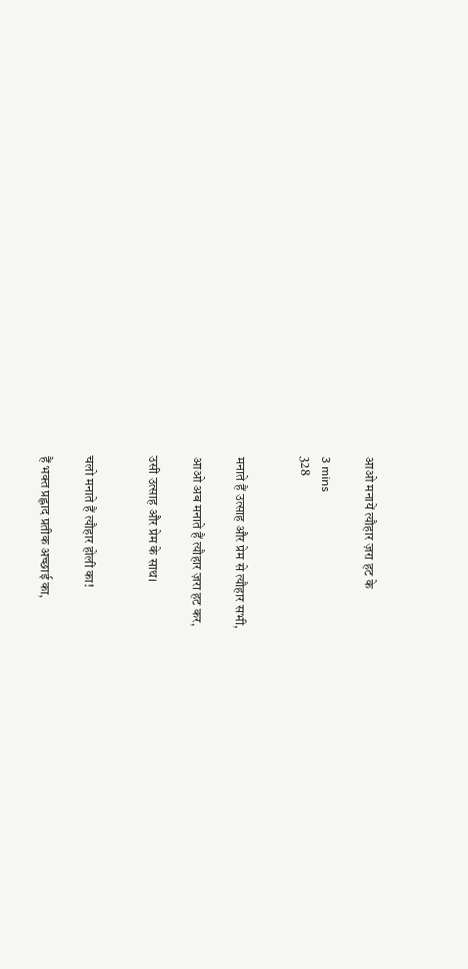आओ मनायें त्यौहार ज़रा हट के

3 mins
328


मनाते हैं उत्साह और प्रेम से त्यौहार सभी,

आओ अब मनाते हैं त्यौहार ज़रा हट कर,

उसी उत्साह और प्रेम के साथ।


चलो मनाते हैं त्यौहार होली का!

हैं भक्त प्रह्लाद प्रतीक अच्छाई का,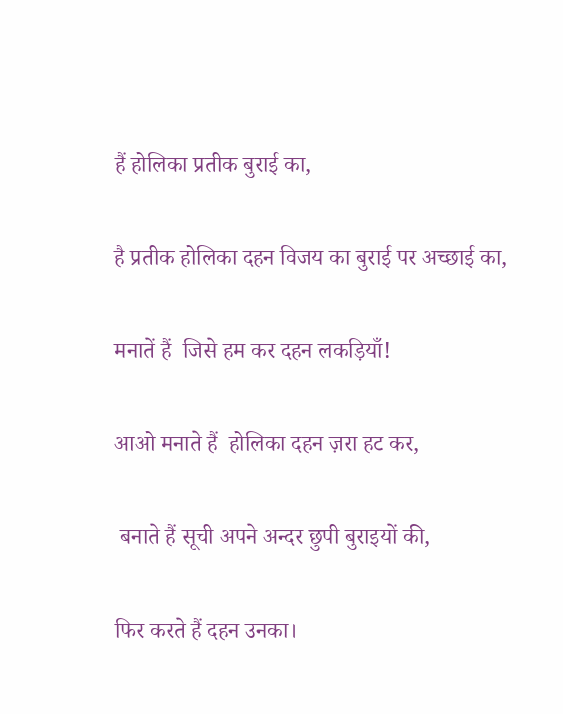हैं होलिका प्रतीक बुराई का,

है प्रतीक होलिका दहन विजय का बुराई पर अच्छाई का,

मनातें हैं  जिसे हम कर दहन लकड़ियाँ!

आओ मनाते हैं  होलिका दहन ज़रा हट कर,

 बनाते हैं सूची अपने अन्दर छुपी बुराइयों की,

फिर करते हैं दहन उनका।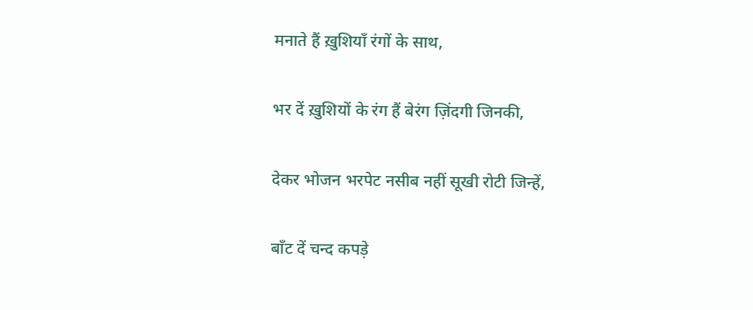मनाते हैं ख़ुशियाँ रंगों के साथ,

भर दें ख़ुशियों के रंग हैं बेरंग ज़िंदगी जिनकी,

देकर भोजन भरपेट नसीब नहीं सूखी रोटी जिन्हें,

बाँट दें चन्द कपड़े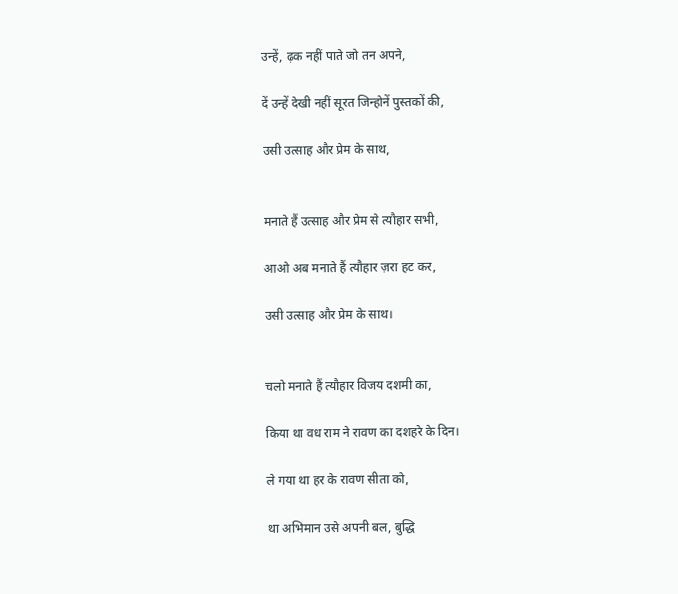उन्हें, ढ़क नहीं पाते जो तन अपने,

दें उन्हें देखी नहीं सूरत जिन्होनें पुस्तकों की,

उसी उत्साह और प्रेम के साथ,


मनाते हैं उत्साह और प्रेम से त्यौहार सभी,

आओ अब मनाते हैं त्यौहार ज़रा हट कर,

उसी उत्साह और प्रेम के साथ।


चलो मनाते हैं त्यौहार विजय दशमी का,

किया था वध राम ने रावण का दशहरे के दिन।

ले गया था हर के रावण सीता को,

था अभिमान उसे अपनी बल, बुद्धि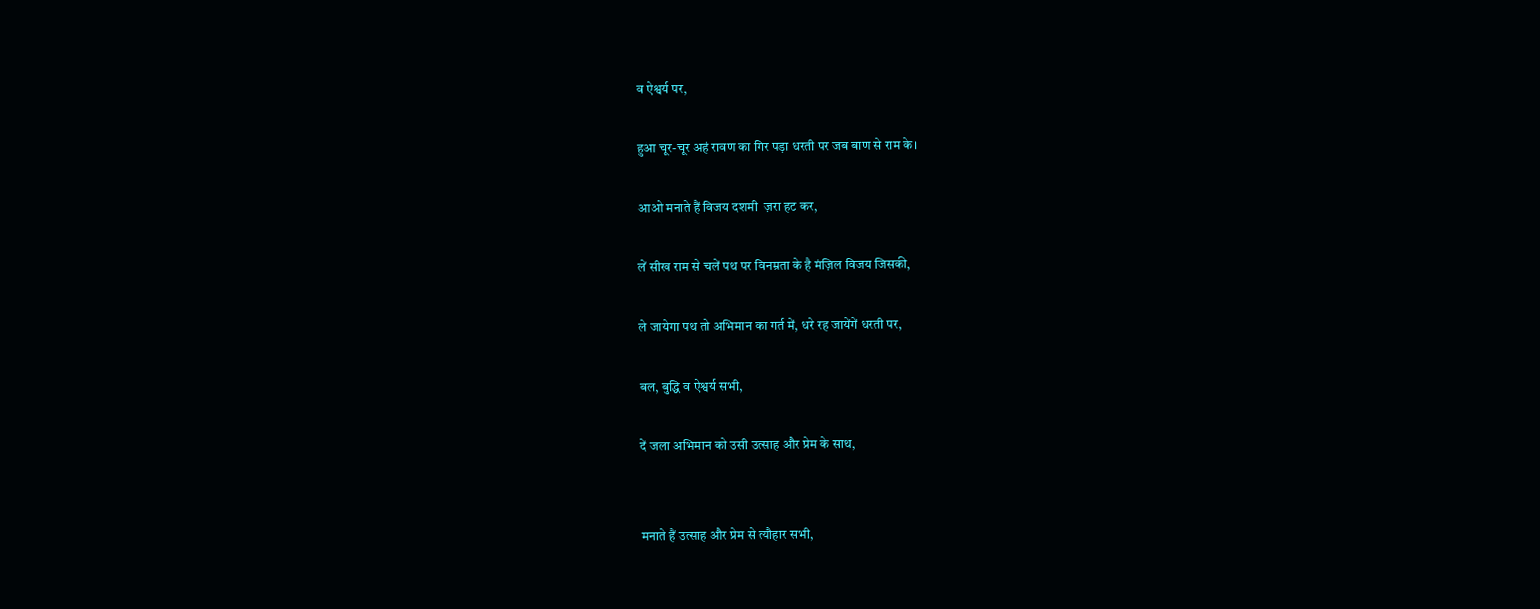व ऐश्वर्य पर,

हुआ चूर-चूर अहं रावण का गिर पड़ा धरती पर जब बाण से राम के।

आओ मनाते हैं विजय दशमी  ज़रा हट कर,

लें सीख राम से चलें पथ पर विनम्रता के है मंज़िल विजय जिसकी,

ले जायेगा पथ तो अभिमान का गर्त में, धरे रह जायेंगें धरती पर,

बल, बुद्धि व ऐश्वर्य सभी,

दें जला अभिमान को उसी उत्साह और प्रेम के साथ,


मनाते हैं उत्साह और प्रेम से त्यौहार सभी,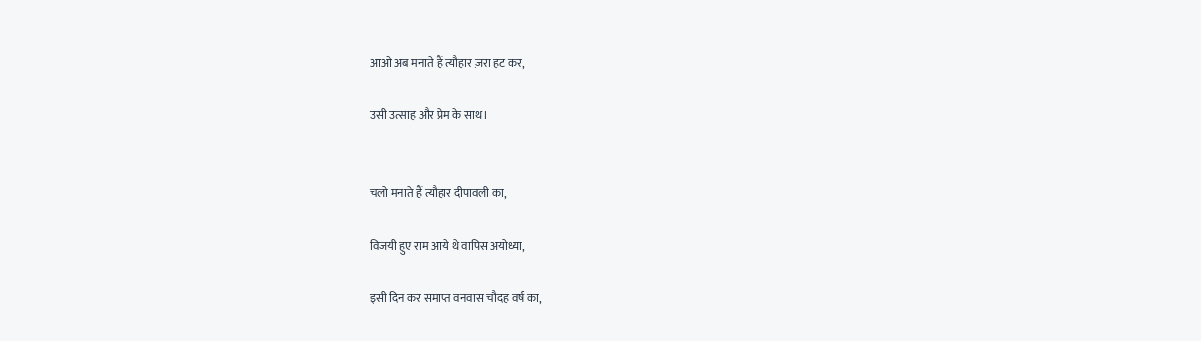आओ अब मनाते हैं त्यौहार ज़रा हट कर,

उसी उत्साह और प्रेम के साथ।


चलो मनाते हैं त्यौहार दीपावली का,

विजयी हुए राम आये थे वापिस अयोध्या,

इसी दिन कर समाप्त वनवास चौदह वर्ष का,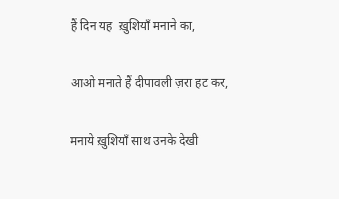हैं दिन यह  ख़ुशियाँ मनाने का,

आओ मनाते हैं दीपावली ज़रा हट कर,

मनाये ख़ुशियाँ साथ उनके देखी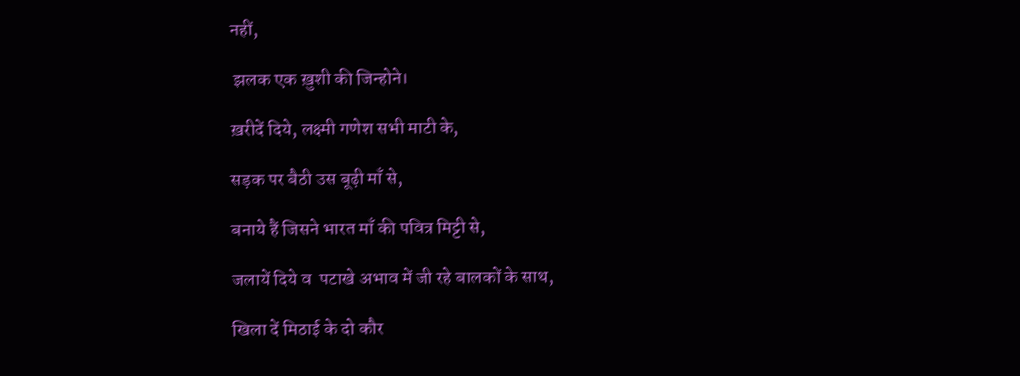नहीं,

 झलक एक ख़ुशी की जिन्होने।

ख़रीदें दिये, लक्ष्मी गणेश सभी माटी के,

सड़क पर बैठी उस बूढ़ी माँ से,

बनाये हैं जिसने भारत माँ की पवित्र मिट्टी से,

जलायें दिये व  पटाखे अभाव में जी रहे बालकों के साथ,

खिला दें मिठाई के दो कौर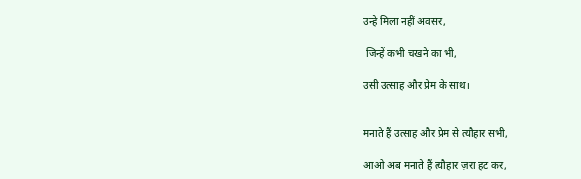उन्हे मिला नहीं अवसर,

 जिन्हें कभी चखने का भी,

उसी उत्साह और प्रेम के साथ।


मनाते हैं उत्साह और प्रेम से त्यौहार सभी,

आओ अब मनाते हैं त्यौहार ज़रा हट कर,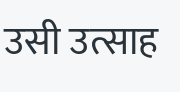उसी उत्साह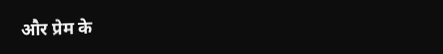और प्रेम के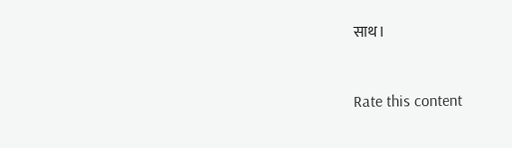साथ।



Rate this content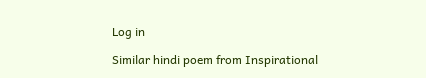Log in

Similar hindi poem from Inspirational